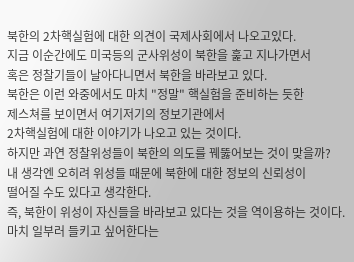북한의 2차핵실험에 대한 의견이 국제사회에서 나오고있다.
지금 이순간에도 미국등의 군사위성이 북한을 훑고 지나가면서
혹은 정찰기들이 날아다니면서 북한을 바라보고 있다.
북한은 이런 와중에서도 마치 "정말" 핵실험을 준비하는 듯한
제스쳐를 보이면서 여기저기의 정보기관에서
2차핵실험에 대한 이야기가 나오고 있는 것이다.
하지만 과연 정찰위성들이 북한의 의도를 꿰뚫어보는 것이 맞을까?
내 생각엔 오히려 위성들 때문에 북한에 대한 정보의 신뢰성이
떨어질 수도 있다고 생각한다.
즉, 북한이 위성이 자신들을 바라보고 있다는 것을 역이용하는 것이다.
마치 일부러 들키고 싶어한다는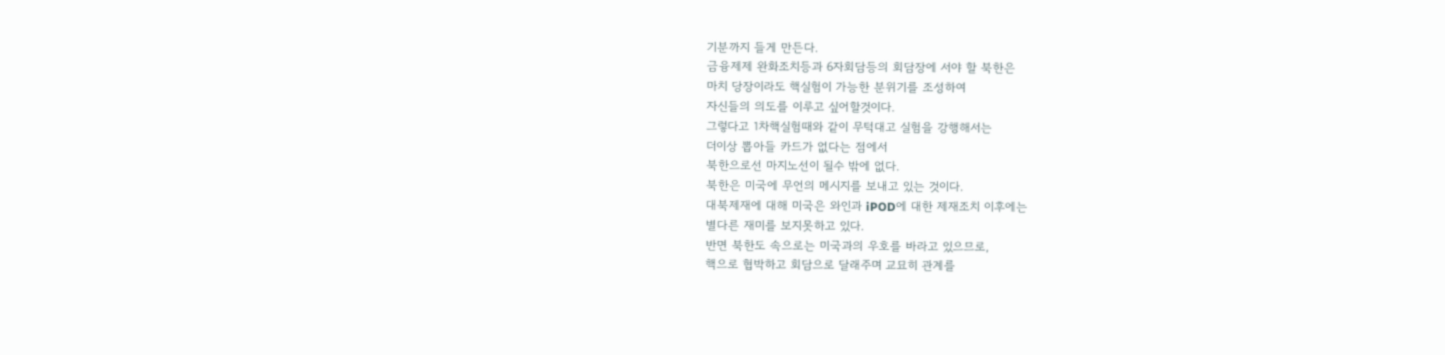기분까지 들게 만든다.
금융제제 완화조치등과 6자회담등의 회담장에 서야 할 북한은
마치 당장이라도 핵실험이 가능한 분위기를 조성하여
자신들의 의도를 이루고 싶어할것이다.
그렇다고 1차핵실험때와 같이 무턱대고 실험을 강행해서는
더이상 뽑아들 카드가 없다는 점에서
북한으로선 마지노선이 될수 밖에 없다.
북한은 미국에 무언의 메시지를 보내고 있는 것이다.
대북제재에 대해 미국은 와인과 iPOD에 대한 제재조치 이후에는
별다른 재미를 보지못하고 있다.
반면 북한도 속으로는 미국과의 우호를 바라고 있으므로,
핵으로 협박하고 회담으로 달래주며 교묘히 관계를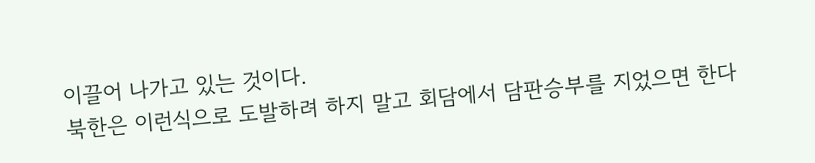이끌어 나가고 있는 것이다.
북한은 이런식으로 도발하려 하지 말고 회담에서 담판승부를 지었으면 한다